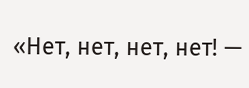«Нет, нет, нет, нет! —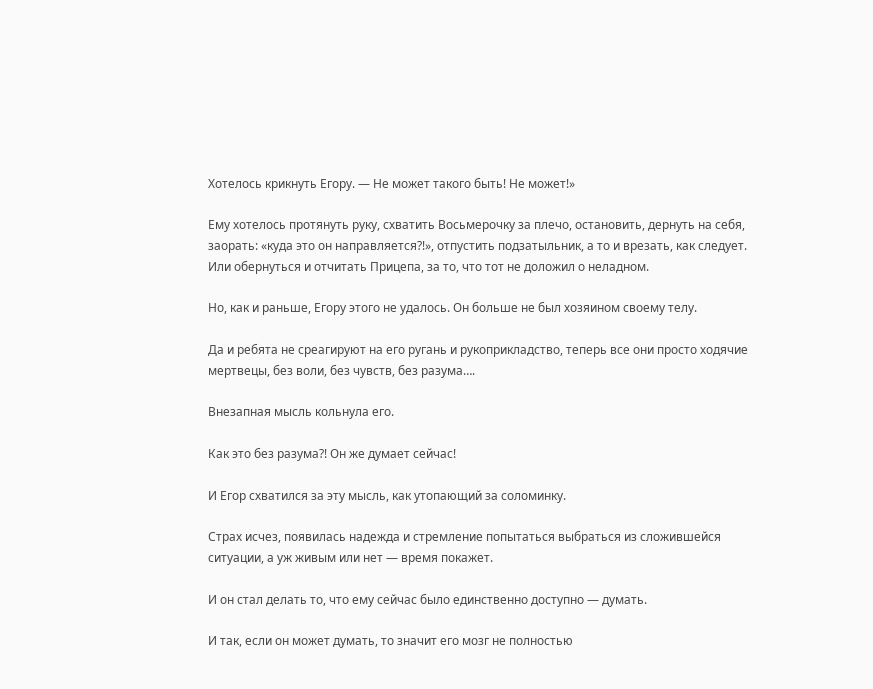Хотелось крикнуть Егору. — Не может такого быть! Не может!»

Ему хотелось протянуть руку, схватить Восьмерочку за плечо, остановить, дернуть на себя, заорать: «куда это он направляется?!», отпустить подзатыльник, а то и врезать, как следует. Или обернуться и отчитать Прицепа, за то, что тот не доложил о неладном.

Но, как и раньше, Егору этого не удалось. Он больше не был хозяином своему телу.

Да и ребята не среагируют на его ругань и рукоприкладство, теперь все они просто ходячие мертвецы, без воли, без чувств, без разума….

Внезапная мысль кольнула его.

Как это без разума?! Он же думает сейчас!

И Егор схватился за эту мысль, как утопающий за соломинку.

Страх исчез, появилась надежда и стремление попытаться выбраться из сложившейся ситуации, а уж живым или нет — время покажет.

И он стал делать то, что ему сейчас было единственно доступно — думать.

И так, если он может думать, то значит его мозг не полностью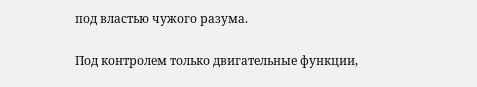под властью чужого разума.

Под контролем только двигательные функции,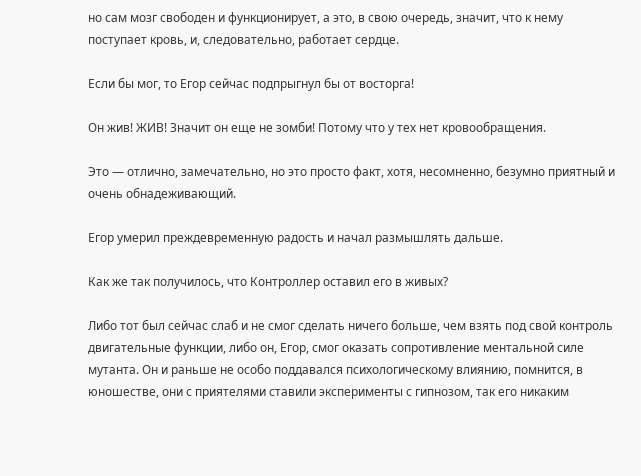но сам мозг свободен и функционирует, а это, в свою очередь, значит, что к нему поступает кровь, и, следовательно, работает сердце.

Если бы мог, то Егор сейчас подпрыгнул бы от восторга!

Он жив! ЖИВ! Значит он еще не зомби! Потому что у тех нет кровообращения.

Это — отлично, замечательно, но это просто факт, хотя, несомненно, безумно приятный и очень обнадеживающий.

Егор умерил преждевременную радость и начал размышлять дальше.

Как же так получилось, что Контроллер оставил его в живых?

Либо тот был сейчас слаб и не смог сделать ничего больше, чем взять под свой контроль двигательные функции, либо он, Егор, смог оказать сопротивление ментальной силе мутанта. Он и раньше не особо поддавался психологическому влиянию, помнится, в юношестве, они с приятелями ставили эксперименты с гипнозом, так его никаким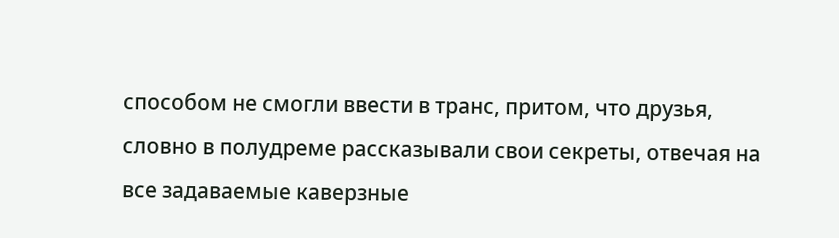способом не смогли ввести в транс, притом, что друзья, словно в полудреме рассказывали свои секреты, отвечая на все задаваемые каверзные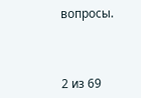вопросы.



2 из 69